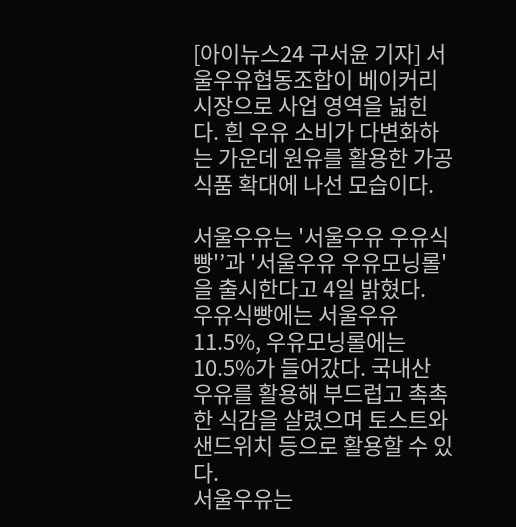[아이뉴스24 구서윤 기자] 서울우유협동조합이 베이커리 시장으로 사업 영역을 넓힌다. 흰 우유 소비가 다변화하는 가운데 원유를 활용한 가공식품 확대에 나선 모습이다.

서울우유는 '서울우유 우유식빵'’과 '서울우유 우유모닝롤'을 출시한다고 4일 밝혔다.
우유식빵에는 서울우유 11.5%, 우유모닝롤에는 10.5%가 들어갔다. 국내산 우유를 활용해 부드럽고 촉촉한 식감을 살렸으며 토스트와 샌드위치 등으로 활용할 수 있다.
서울우유는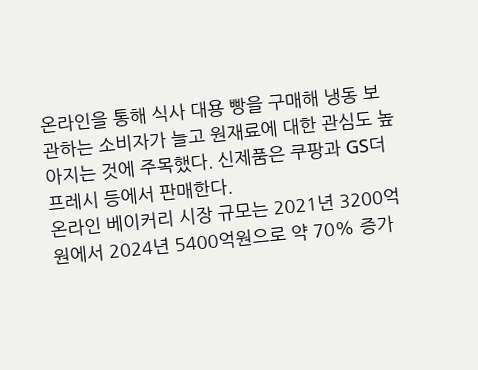온라인을 통해 식사 대용 빵을 구매해 냉동 보관하는 소비자가 늘고 원재료에 대한 관심도 높아지는 것에 주목했다. 신제품은 쿠팡과 GS더프레시 등에서 판매한다.
온라인 베이커리 시장 규모는 2021년 3200억원에서 2024년 5400억원으로 약 70% 증가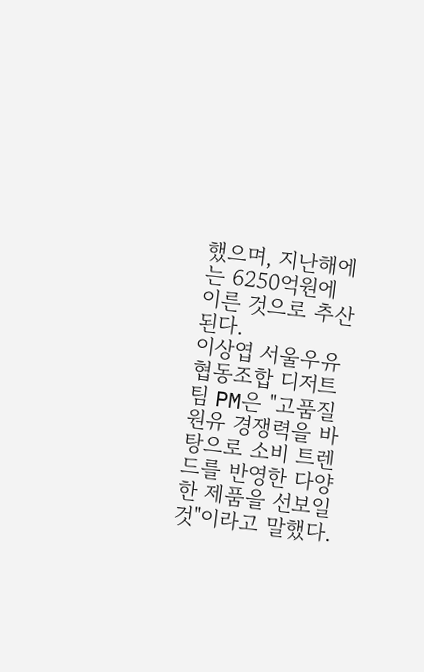했으며, 지난해에는 6250억원에 이른 것으로 추산된다.
이상엽 서울우유협동조합 디저트팀 PM은 "고품질 원유 경쟁력을 바탕으로 소비 트렌드를 반영한 다양한 제품을 선보일 것"이라고 말했다.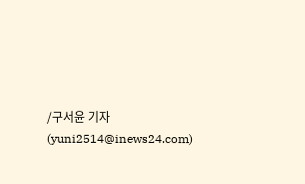/구서윤 기자(yuni2514@inews24.com)